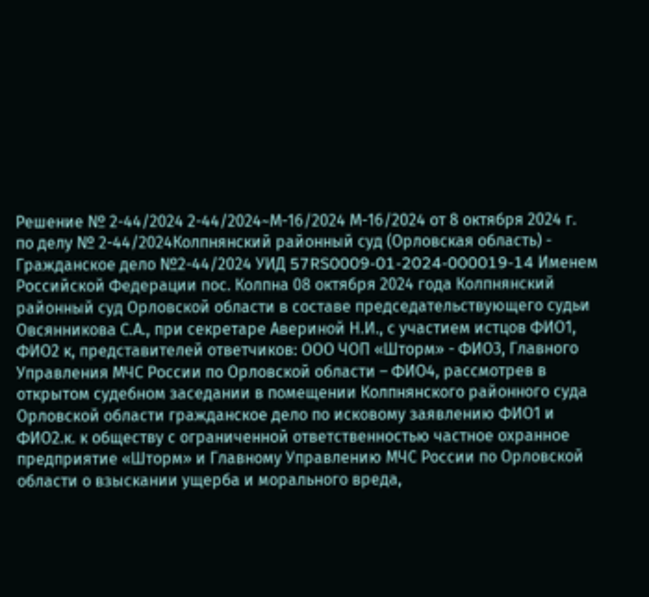Решение № 2-44/2024 2-44/2024~М-16/2024 М-16/2024 от 8 октября 2024 г. по делу № 2-44/2024Колпнянский районный суд (Орловская область) - Гражданское дело №2-44/2024 УИД 57RS0009-01-2024-000019-14 Именем Российской Федерации пос. Колпна 08 октября 2024 года Колпнянский районный суд Орловской области в составе председательствующего судьи Овсянникова С.А., при секретаре Авериной Н.И., с участием истцов ФИО1, ФИО2 к, представителей ответчиков: ООО ЧОП «Шторм» - ФИО3, Главного Управления МЧС России по Орловской области – ФИО4, рассмотрев в открытом судебном заседании в помещении Колпнянского районного суда Орловской области гражданское дело по исковому заявлению ФИО1 и ФИО2.к. к обществу с ограниченной ответственностью частное охранное предприятие «Шторм» и Главному Управлению МЧС России по Орловской области о взыскании ущерба и морального вреда,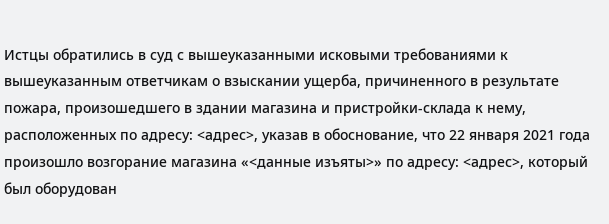Истцы обратились в суд с вышеуказанными исковыми требованиями к вышеуказанным ответчикам о взыскании ущерба, причиненного в результате пожара, произошедшего в здании магазина и пристройки-склада к нему, расположенных по адресу: <адрес>, указав в обоснование, что 22 января 2021 года произошло возгорание магазина «<данные изъяты>» по адресу: <адрес>, который был оборудован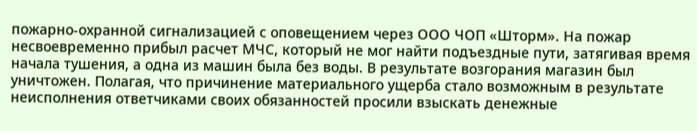пожарно-охранной сигнализацией с оповещением через ООО ЧОП «Шторм». На пожар несвоевременно прибыл расчет МЧС, который не мог найти подъездные пути, затягивая время начала тушения, а одна из машин была без воды. В результате возгорания магазин был уничтожен. Полагая, что причинение материального ущерба стало возможным в результате неисполнения ответчиками своих обязанностей просили взыскать денежные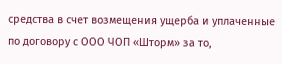средства в счет возмещения ущерба и уплаченные по договору с ООО ЧОП «Шторм» за то,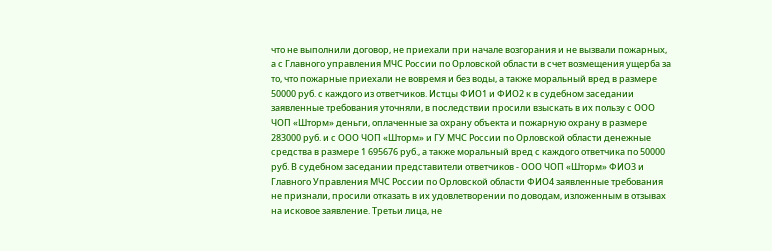что не выполнили договор, не приехали при начале возгорания и не вызвали пожарных, а с Главного управления МЧС России по Орловской области в счет возмещения ущерба за то, что пожарные приехали не вовремя и без воды, а также моральный вред в размере 50000 руб. с каждого из ответчиков. Истцы ФИО1 и ФИО2 к в судебном заседании заявленные требования уточняли, в последствии просили взыскать в их пользу с ООО ЧОП «Шторм» деньги, оплаченные за охрану объекта и пожарную охрану в размере 283000 руб. и с ООО ЧОП «Шторм» и ГУ МЧС России по Орловской области денежные средства в размере 1 695676 руб., а также моральный вред с каждого ответчика по 50000 руб. В судебном заседании представители ответчиков - ООО ЧОП «Шторм» ФИО3 и Главного Управления МЧС России по Орловской области ФИО4 заявленные требования не признали, просили отказать в их удовлетворении по доводам, изложенным в отзывах на исковое заявление. Третьи лица, не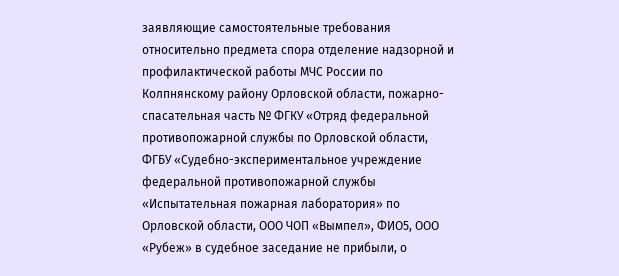заявляющие самостоятельные требования относительно предмета спора отделение надзорной и профилактической работы МЧС России по Колпнянскому району Орловской области, пожарно-спасательная часть № ФГКУ «Отряд федеральной противопожарной службы по Орловской области, ФГБУ «Судебно-экспериментальное учреждение федеральной противопожарной службы «Испытательная пожарная лаборатория» по Орловской области, ООО ЧОП «Вымпел», ФИО5, ООО «Рубеж» в судебное заседание не прибыли, о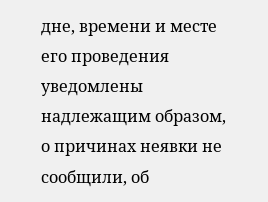дне, времени и месте его проведения уведомлены надлежащим образом, о причинах неявки не сообщили, об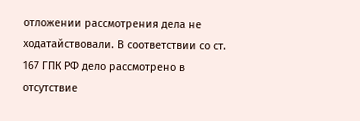отложении рассмотрения дела не ходатайствовали. В соответствии со ст. 167 ГПК РФ дело рассмотрено в отсутствие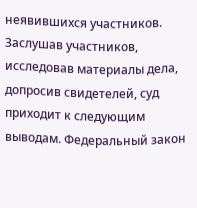неявившихся участников. Заслушав участников, исследовав материалы дела, допросив свидетелей, суд приходит к следующим выводам. Федеральный закон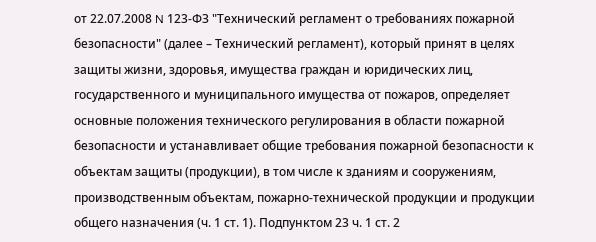от 22.07.2008 N 123-ФЗ "Технический регламент о требованиях пожарной безопасности" (далее – Технический регламент), который принят в целях защиты жизни, здоровья, имущества граждан и юридических лиц, государственного и муниципального имущества от пожаров, определяет основные положения технического регулирования в области пожарной безопасности и устанавливает общие требования пожарной безопасности к объектам защиты (продукции), в том числе к зданиям и сооружениям, производственным объектам, пожарно-технической продукции и продукции общего назначения (ч. 1 ст. 1). Подпунктом 23 ч. 1 ст. 2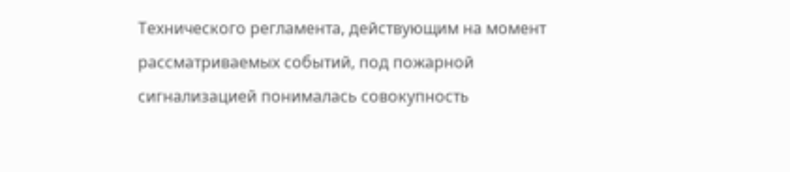Технического регламента, действующим на момент рассматриваемых событий, под пожарной сигнализацией понималась совокупность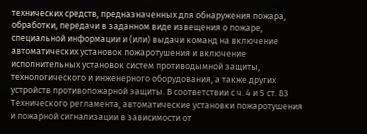технических средств, предназначенных для обнаружения пожара, обработки, передачи в заданном виде извещения о пожаре, специальной информации и (или) выдачи команд на включение автоматических установок пожаротушения и включение исполнительных установок систем противодымной защиты, технологического и инженерного оборудования, а также других устройств противопожарной защиты. В соответствии с ч. 4 и 5 ст. 83 Технического регламента, автоматические установки пожаротушения и пожарной сигнализации в зависимости от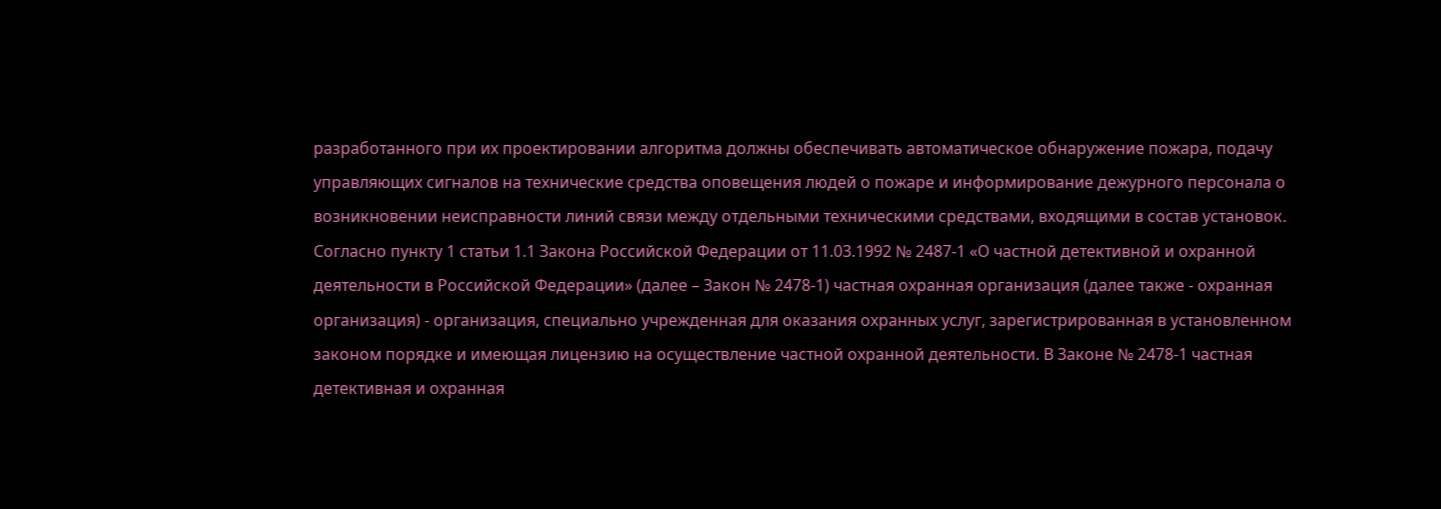разработанного при их проектировании алгоритма должны обеспечивать автоматическое обнаружение пожара, подачу управляющих сигналов на технические средства оповещения людей о пожаре и информирование дежурного персонала о возникновении неисправности линий связи между отдельными техническими средствами, входящими в состав установок. Согласно пункту 1 статьи 1.1 Закона Российской Федерации от 11.03.1992 № 2487-1 «О частной детективной и охранной деятельности в Российской Федерации» (далее – Закон № 2478-1) частная охранная организация (далее также - охранная организация) - организация, специально учрежденная для оказания охранных услуг, зарегистрированная в установленном законом порядке и имеющая лицензию на осуществление частной охранной деятельности. В Законе № 2478-1 частная детективная и охранная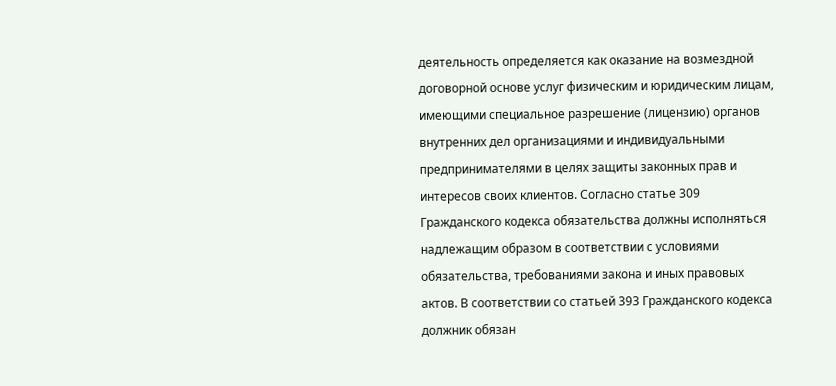деятельность определяется как оказание на возмездной договорной основе услуг физическим и юридическим лицам, имеющими специальное разрешение (лицензию) органов внутренних дел организациями и индивидуальными предпринимателями в целях защиты законных прав и интересов своих клиентов. Согласно статье 309 Гражданского кодекса обязательства должны исполняться надлежащим образом в соответствии с условиями обязательства, требованиями закона и иных правовых актов. В соответствии со статьей 393 Гражданского кодекса должник обязан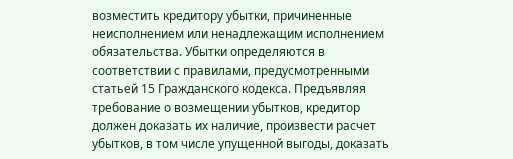возместить кредитору убытки, причиненные неисполнением или ненадлежащим исполнением обязательства. Убытки определяются в соответствии с правилами, предусмотренными статьей 15 Гражданского кодекса. Предъявляя требование о возмещении убытков, кредитор должен доказать их наличие, произвести расчет убытков, в том числе упущенной выгоды, доказать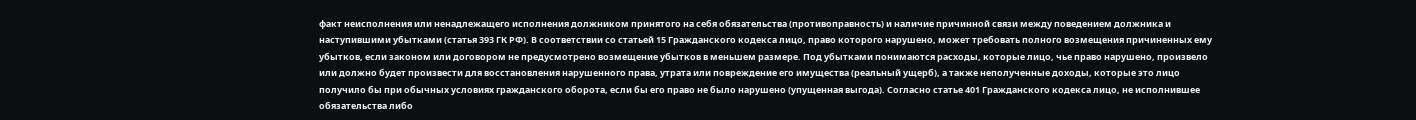факт неисполнения или ненадлежащего исполнения должником принятого на себя обязательства (противоправность) и наличие причинной связи между поведением должника и наступившими убытками (статья 393 ГК РФ). В соответствии со статьей 15 Гражданского кодекса лицо, право которого нарушено, может требовать полного возмещения причиненных ему убытков, если законом или договором не предусмотрено возмещение убытков в меньшем размере. Под убытками понимаются расходы, которые лицо, чье право нарушено, произвело или должно будет произвести для восстановления нарушенного права, утрата или повреждение его имущества (реальный ущерб), а также неполученные доходы, которые это лицо получило бы при обычных условиях гражданского оборота, если бы его право не было нарушено (упущенная выгода). Согласно статье 401 Гражданского кодекса лицо, не исполнившее обязательства либо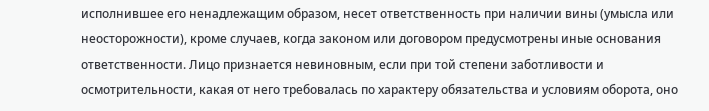исполнившее его ненадлежащим образом, несет ответственность при наличии вины (умысла или неосторожности), кроме случаев, когда законом или договором предусмотрены иные основания ответственности. Лицо признается невиновным, если при той степени заботливости и осмотрительности, какая от него требовалась по характеру обязательства и условиям оборота, оно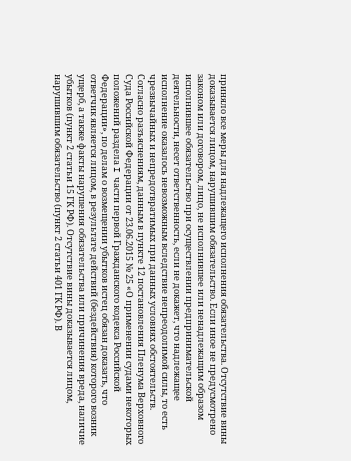приняло все меры для надлежащего исполнения обязательства. Отсутствие вины доказывается лицом, нарушившим обязательство. Если иное не предусмотрено законом или договором, лицо, не исполнившее или ненадлежащим образом исполнившее обязательство при осуществлении предпринимательской деятельности, несет ответственность, если не докажет, что надлежащее исполнение оказалось невозможным вследствие непреодолимой силы, то есть чрезвычайных и непредотвратимых при данных условиях обстоятельств. Согласно разъяснениям, данным в пункте 12 постановления Пленума Верховного Суда Российской Федерации от 23.06.2015 № 25 «О применении судами некоторых положений раздела I части первой Гражданского кодекса Российской Федерации», по делам о возмещении убытков истец обязан доказать, что ответчик является лицом, в результате действий (бездействия) которого возник ущерб, а также факты нарушения обязательства или причинения вреда, наличие убытков (пункт 2 статьи 15 ГК РФ). Отсутствие вины доказывается лицом, нарушившим обязательство (пункт 2 статьи 401 ГК РФ). В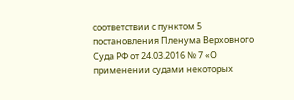соответствии с пунктом 5 постановления Пленума Верховного Суда РФ от 24.03.2016 № 7 «О применении судами некоторых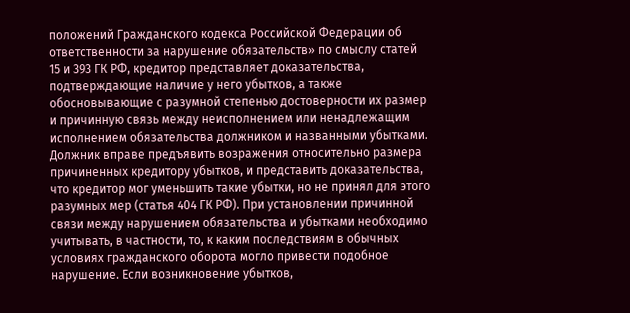положений Гражданского кодекса Российской Федерации об ответственности за нарушение обязательств» по смыслу статей 15 и 393 ГК РФ, кредитор представляет доказательства, подтверждающие наличие у него убытков, а также обосновывающие с разумной степенью достоверности их размер и причинную связь между неисполнением или ненадлежащим исполнением обязательства должником и названными убытками. Должник вправе предъявить возражения относительно размера причиненных кредитору убытков, и представить доказательства, что кредитор мог уменьшить такие убытки, но не принял для этого разумных мер (статья 404 ГК РФ). При установлении причинной связи между нарушением обязательства и убытками необходимо учитывать, в частности, то, к каким последствиям в обычных условиях гражданского оборота могло привести подобное нарушение. Если возникновение убытков,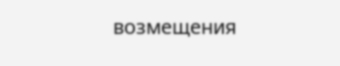возмещения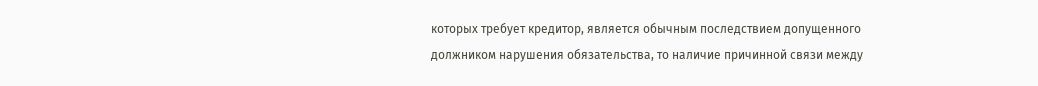которых требует кредитор, является обычным последствием допущенного должником нарушения обязательства, то наличие причинной связи между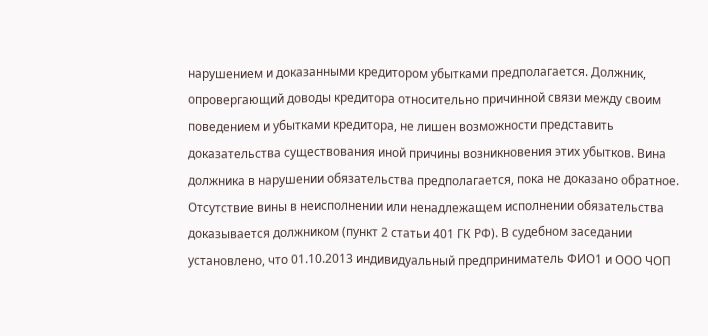нарушением и доказанными кредитором убытками предполагается. Должник, опровергающий доводы кредитора относительно причинной связи между своим поведением и убытками кредитора, не лишен возможности представить доказательства существования иной причины возникновения этих убытков. Вина должника в нарушении обязательства предполагается, пока не доказано обратное. Отсутствие вины в неисполнении или ненадлежащем исполнении обязательства доказывается должником (пункт 2 статьи 401 ГК РФ). В судебном заседании установлено, что 01.10.2013 индивидуальный предприниматель ФИО1 и ООО ЧОП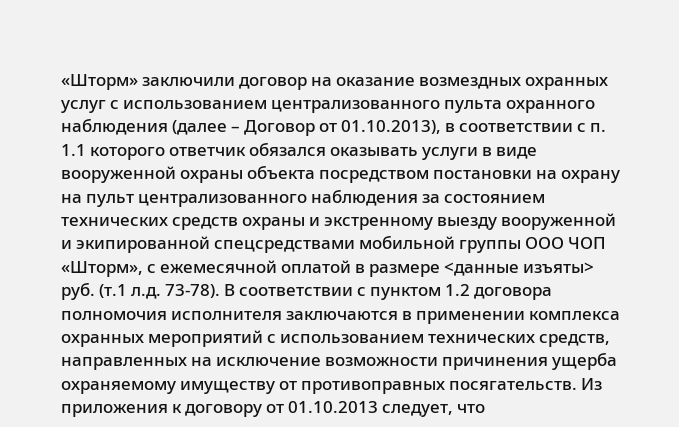«Шторм» заключили договор на оказание возмездных охранных услуг с использованием централизованного пульта охранного наблюдения (далее – Договор от 01.10.2013), в соответствии с п. 1.1 которого ответчик обязался оказывать услуги в виде вооруженной охраны объекта посредством постановки на охрану на пульт централизованного наблюдения за состоянием технических средств охраны и экстренному выезду вооруженной и экипированной спецсредствами мобильной группы ООО ЧОП «Шторм», с ежемесячной оплатой в размере <данные изъяты> руб. (т.1 л.д. 73-78). В соответствии с пунктом 1.2 договора полномочия исполнителя заключаются в применении комплекса охранных мероприятий с использованием технических средств, направленных на исключение возможности причинения ущерба охраняемому имуществу от противоправных посягательств. Из приложения к договору от 01.10.2013 следует, что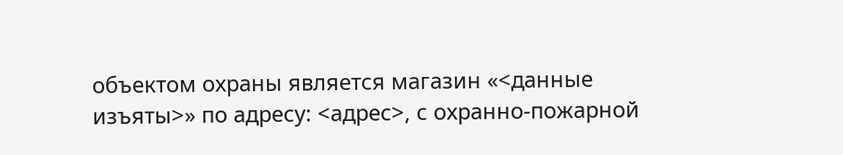объектом охраны является магазин «<данные изъяты>» по адресу: <адрес>, с охранно-пожарной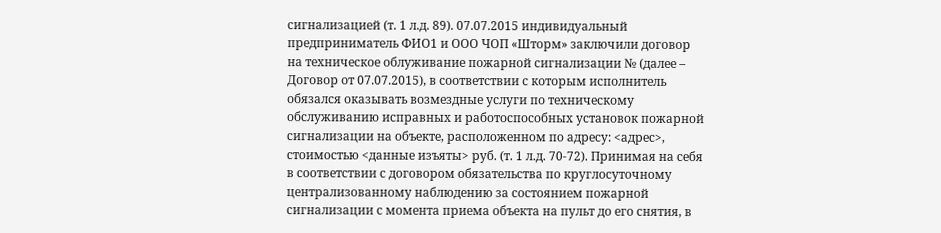сигнализацией (т. 1 л.д. 89). 07.07.2015 индивидуальный предприниматель ФИО1 и ООО ЧОП «Шторм» заключили договор на техническое облуживание пожарной сигнализации № (далее – Договор от 07.07.2015), в соответствии с которым исполнитель обязался оказывать возмездные услуги по техническому обслуживанию исправных и работоспособных установок пожарной сигнализации на объекте, расположенном по адресу: <адрес>, стоимостью <данные изъяты> руб. (т. 1 л.д. 70-72). Принимая на себя в соответствии с договором обязательства по круглосуточному централизованному наблюдению за состоянием пожарной сигнализации с момента приема объекта на пульт до его снятия, в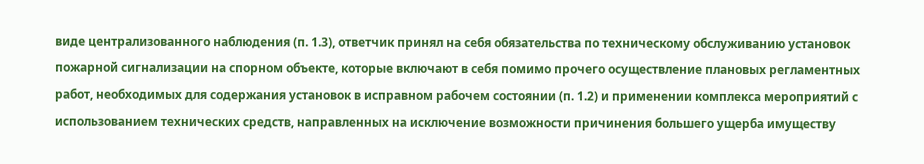виде централизованного наблюдения (п. 1.3), ответчик принял на себя обязательства по техническому обслуживанию установок пожарной сигнализации на спорном объекте, которые включают в себя помимо прочего осуществление плановых регламентных работ, необходимых для содержания установок в исправном рабочем состоянии (п. 1.2) и применении комплекса мероприятий с использованием технических средств, направленных на исключение возможности причинения большего ущерба имуществу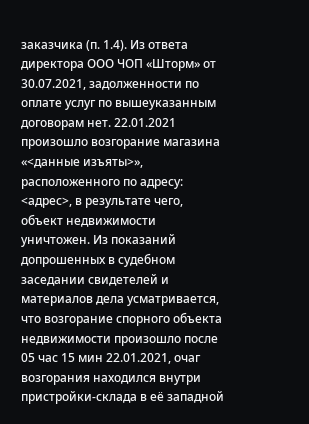заказчика (п. 1.4). Из ответа директора ООО ЧОП «Шторм» от 30.07.2021, задолженности по оплате услуг по вышеуказанным договорам нет. 22.01.2021 произошло возгорание магазина «<данные изъяты>», расположенного по адресу: <адрес>, в результате чего, объект недвижимости уничтожен. Из показаний допрошенных в судебном заседании свидетелей и материалов дела усматривается, что возгорание спорного объекта недвижимости произошло после 05 час 15 мин 22.01.2021, очаг возгорания находился внутри пристройки-склада в её западной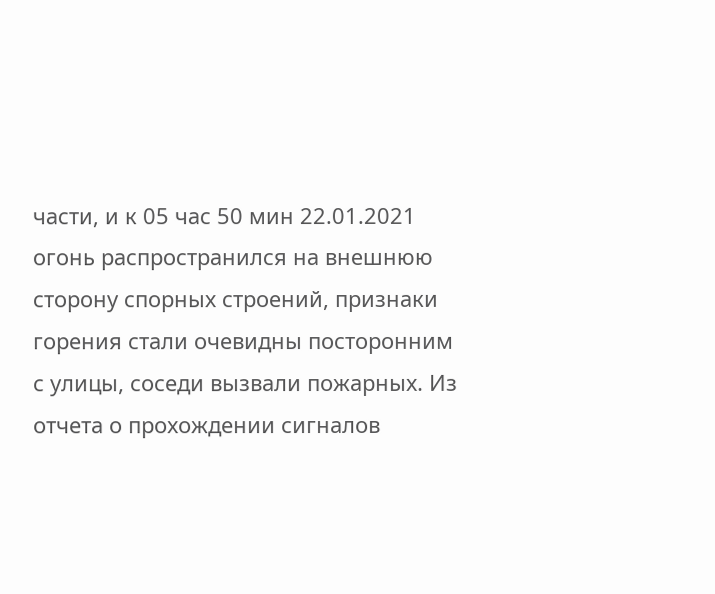части, и к 05 час 50 мин 22.01.2021 огонь распространился на внешнюю сторону спорных строений, признаки горения стали очевидны посторонним с улицы, соседи вызвали пожарных. Из отчета о прохождении сигналов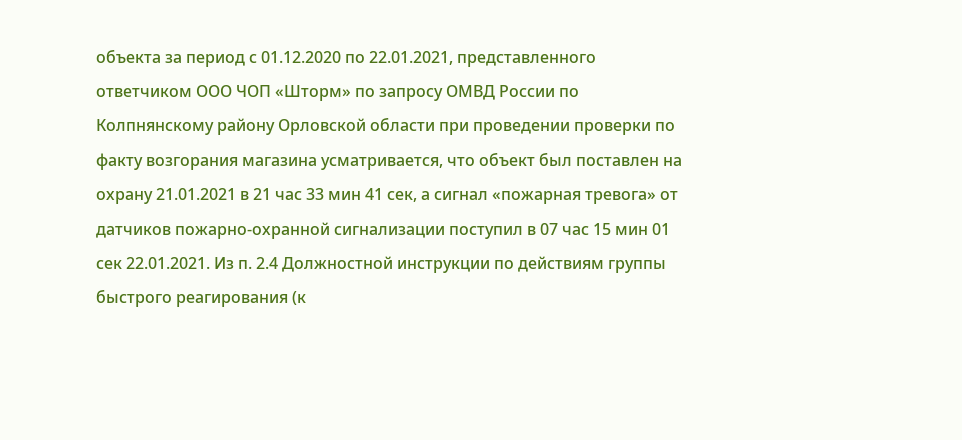объекта за период с 01.12.2020 по 22.01.2021, представленного ответчиком ООО ЧОП «Шторм» по запросу ОМВД России по Колпнянскому району Орловской области при проведении проверки по факту возгорания магазина усматривается, что объект был поставлен на охрану 21.01.2021 в 21 час 33 мин 41 сек, а сигнал «пожарная тревога» от датчиков пожарно-охранной сигнализации поступил в 07 час 15 мин 01 сек 22.01.2021. Из п. 2.4 Должностной инструкции по действиям группы быстрого реагирования (к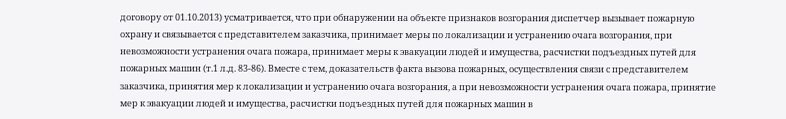договору от 01.10.2013) усматривается, что при обнаружении на объекте признаков возгорания диспетчер вызывает пожарную охрану и связывается с представителем заказчика, принимает меры по локализации и устранению очага возгорания, при невозможности устранения очага пожара, принимает меры к эвакуации людей и имущества, расчистки подъездных путей для пожарных машин (т.1 л.д. 83-86). Вместе с тем, доказательств факта вызова пожарных, осуществления связи с представителем заказчика, принятия мер к локализации и устранению очага возгорания, а при невозможности устранения очага пожара, принятие мер к эвакуации людей и имущества, расчистки подъездных путей для пожарных машин в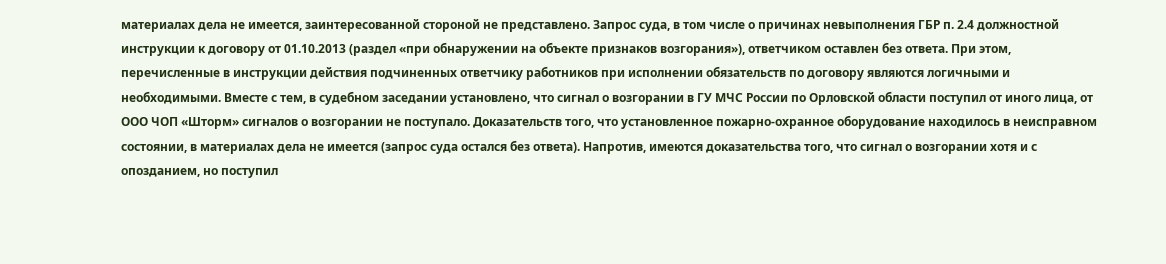материалах дела не имеется, заинтересованной стороной не представлено. Запрос суда, в том числе о причинах невыполнения ГБР п. 2.4 должностной инструкции к договору от 01.10.2013 (раздел «при обнаружении на объекте признаков возгорания»), ответчиком оставлен без ответа. При этом, перечисленные в инструкции действия подчиненных ответчику работников при исполнении обязательств по договору являются логичными и необходимыми. Вместе с тем, в судебном заседании установлено, что сигнал о возгорании в ГУ МЧС России по Орловской области поступил от иного лица, от ООО ЧОП «Шторм» сигналов о возгорании не поступало. Доказательств того, что установленное пожарно-охранное оборудование находилось в неисправном состоянии, в материалах дела не имеется (запрос суда остался без ответа). Напротив, имеются доказательства того, что сигнал о возгорании хотя и с опозданием, но поступил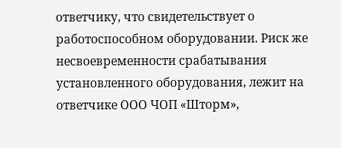ответчику, что свидетельствует о работоспособном оборудовании. Риск же несвоевременности срабатывания установленного оборудования, лежит на ответчике ООО ЧОП «Шторм»,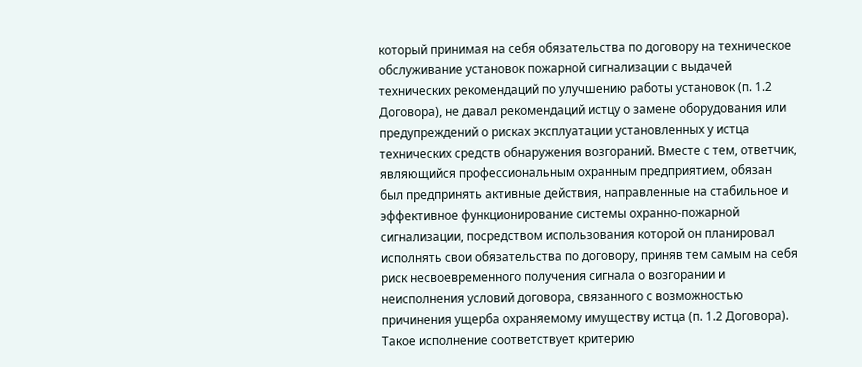который принимая на себя обязательства по договору на техническое обслуживание установок пожарной сигнализации с выдачей технических рекомендаций по улучшению работы установок (п. 1.2 Договора), не давал рекомендаций истцу о замене оборудования или предупреждений о рисках эксплуатации установленных у истца технических средств обнаружения возгораний. Вместе с тем, ответчик, являющийся профессиональным охранным предприятием, обязан был предпринять активные действия, направленные на стабильное и эффективное функционирование системы охранно-пожарной сигнализации, посредством использования которой он планировал исполнять свои обязательства по договору, приняв тем самым на себя риск несвоевременного получения сигнала о возгорании и неисполнения условий договора, связанного с возможностью причинения ущерба охраняемому имуществу истца (п. 1.2 Договора). Такое исполнение соответствует критерию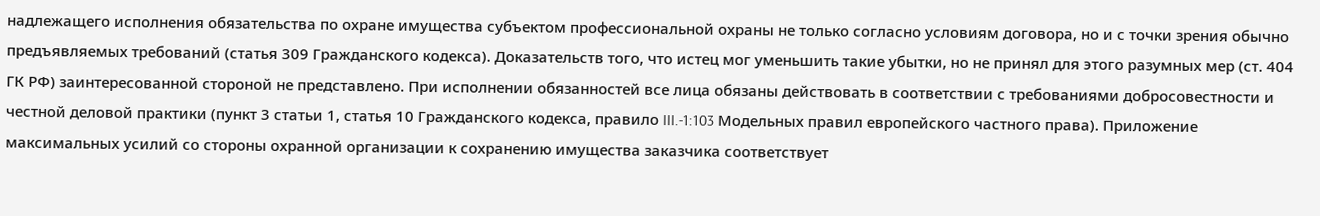надлежащего исполнения обязательства по охране имущества субъектом профессиональной охраны не только согласно условиям договора, но и с точки зрения обычно предъявляемых требований (статья 309 Гражданского кодекса). Доказательств того, что истец мог уменьшить такие убытки, но не принял для этого разумных мер (ст. 404 ГК РФ) заинтересованной стороной не представлено. При исполнении обязанностей все лица обязаны действовать в соответствии с требованиями добросовестности и честной деловой практики (пункт 3 статьи 1, статья 10 Гражданского кодекса, правило III.-1:103 Модельных правил европейского частного права). Приложение максимальных усилий со стороны охранной организации к сохранению имущества заказчика соответствует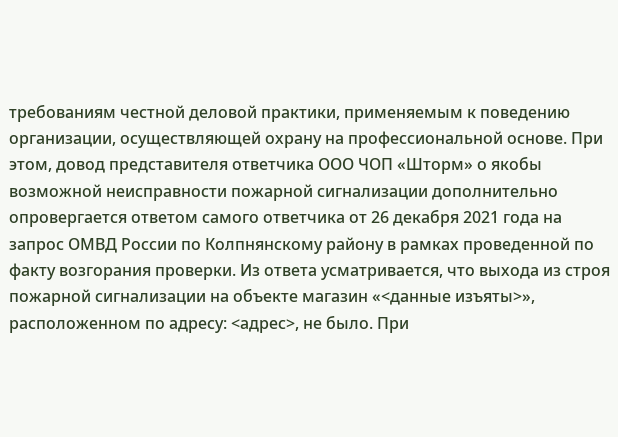требованиям честной деловой практики, применяемым к поведению организации, осуществляющей охрану на профессиональной основе. При этом, довод представителя ответчика ООО ЧОП «Шторм» о якобы возможной неисправности пожарной сигнализации дополнительно опровергается ответом самого ответчика от 26 декабря 2021 года на запрос ОМВД России по Колпнянскому району в рамках проведенной по факту возгорания проверки. Из ответа усматривается, что выхода из строя пожарной сигнализации на объекте магазин «<данные изъяты>», расположенном по адресу: <адрес>, не было. При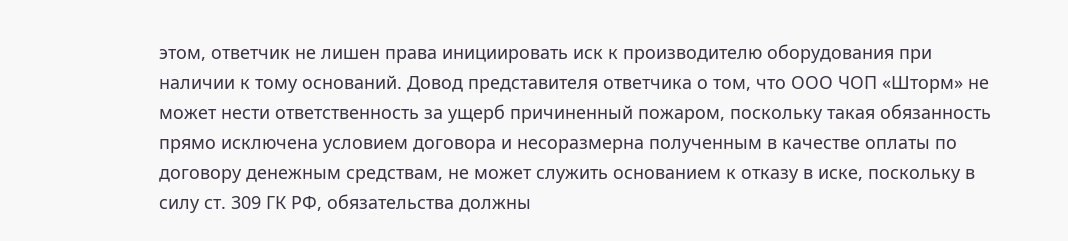этом, ответчик не лишен права инициировать иск к производителю оборудования при наличии к тому оснований. Довод представителя ответчика о том, что ООО ЧОП «Шторм» не может нести ответственность за ущерб причиненный пожаром, поскольку такая обязанность прямо исключена условием договора и несоразмерна полученным в качестве оплаты по договору денежным средствам, не может служить основанием к отказу в иске, поскольку в силу ст. 309 ГК РФ, обязательства должны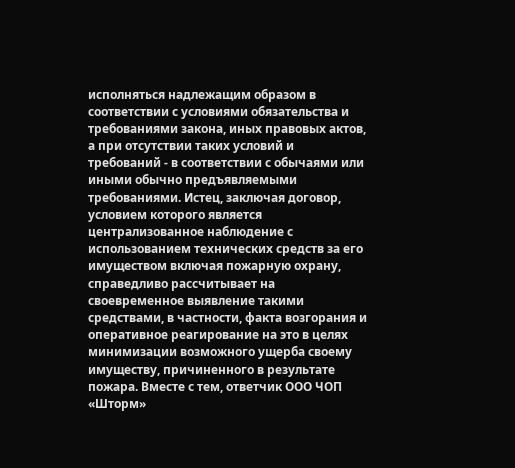исполняться надлежащим образом в соответствии с условиями обязательства и требованиями закона, иных правовых актов, а при отсутствии таких условий и требований - в соответствии с обычаями или иными обычно предъявляемыми требованиями. Истец, заключая договор, условием которого является централизованное наблюдение с использованием технических средств за его имуществом включая пожарную охрану, справедливо рассчитывает на своевременное выявление такими средствами, в частности, факта возгорания и оперативное реагирование на это в целях минимизации возможного ущерба своему имуществу, причиненного в результате пожара. Вместе с тем, ответчик ООО ЧОП «Шторм»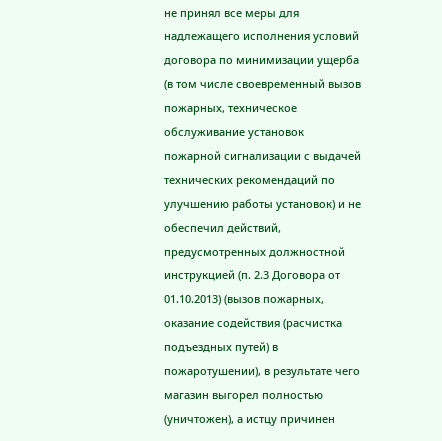не принял все меры для надлежащего исполнения условий договора по минимизации ущерба (в том числе своевременный вызов пожарных, техническое обслуживание установок пожарной сигнализации с выдачей технических рекомендаций по улучшению работы установок) и не обеспечил действий, предусмотренных должностной инструкцией (п. 2.3 Договора от 01.10.2013) (вызов пожарных, оказание содействия (расчистка подъездных путей) в пожаротушении), в результате чего магазин выгорел полностью (уничтожен), а истцу причинен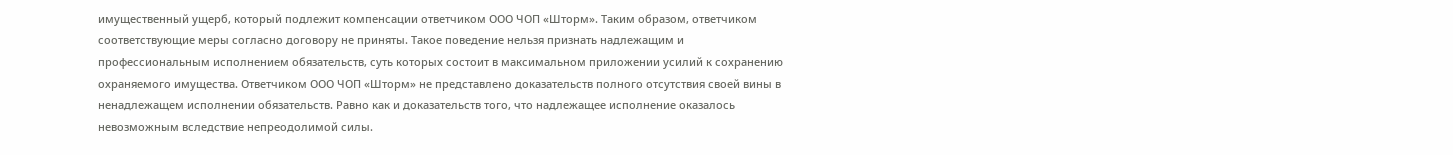имущественный ущерб, который подлежит компенсации ответчиком ООО ЧОП «Шторм». Таким образом, ответчиком соответствующие меры согласно договору не приняты. Такое поведение нельзя признать надлежащим и профессиональным исполнением обязательств, суть которых состоит в максимальном приложении усилий к сохранению охраняемого имущества. Ответчиком ООО ЧОП «Шторм» не представлено доказательств полного отсутствия своей вины в ненадлежащем исполнении обязательств. Равно как и доказательств того, что надлежащее исполнение оказалось невозможным вследствие непреодолимой силы.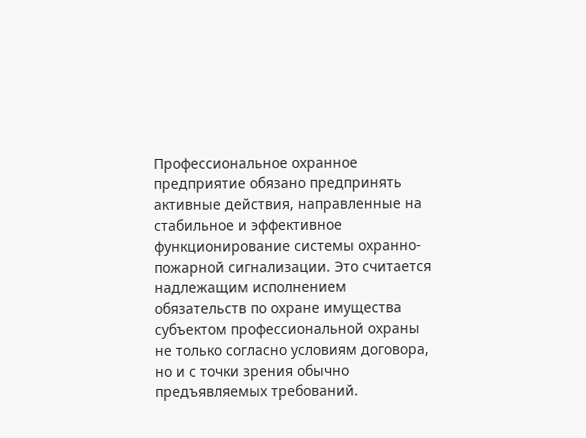Профессиональное охранное предприятие обязано предпринять активные действия, направленные на стабильное и эффективное функционирование системы охранно-пожарной сигнализации. Это считается надлежащим исполнением обязательств по охране имущества субъектом профессиональной охраны не только согласно условиям договора, но и с точки зрения обычно предъявляемых требований.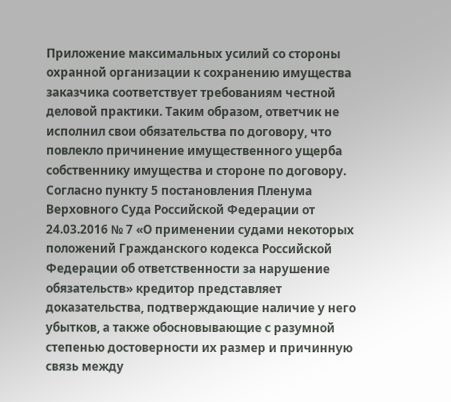Приложение максимальных усилий со стороны охранной организации к сохранению имущества заказчика соответствует требованиям честной деловой практики. Таким образом, ответчик не исполнил свои обязательства по договору, что повлекло причинение имущественного ущерба собственнику имущества и стороне по договору. Согласно пункту 5 постановления Пленума Верховного Суда Российской Федерации от 24.03.2016 № 7 «О применении судами некоторых положений Гражданского кодекса Российской Федерации об ответственности за нарушение обязательств» кредитор представляет доказательства, подтверждающие наличие у него убытков, а также обосновывающие с разумной степенью достоверности их размер и причинную связь между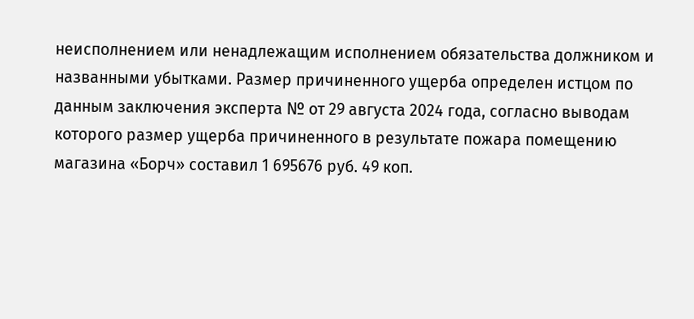неисполнением или ненадлежащим исполнением обязательства должником и названными убытками. Размер причиненного ущерба определен истцом по данным заключения эксперта № от 29 августа 2024 года, согласно выводам которого размер ущерба причиненного в результате пожара помещению магазина «Борч» составил 1 695676 руб. 49 коп.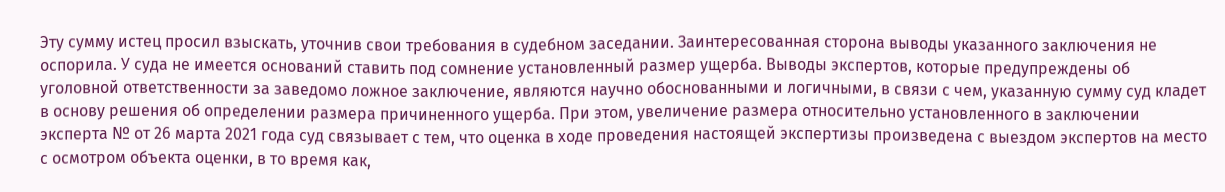Эту сумму истец просил взыскать, уточнив свои требования в судебном заседании. Заинтересованная сторона выводы указанного заключения не оспорила. У суда не имеется оснований ставить под сомнение установленный размер ущерба. Выводы экспертов, которые предупреждены об уголовной ответственности за заведомо ложное заключение, являются научно обоснованными и логичными, в связи с чем, указанную сумму суд кладет в основу решения об определении размера причиненного ущерба. При этом, увеличение размера относительно установленного в заключении эксперта № от 26 марта 2021 года суд связывает с тем, что оценка в ходе проведения настоящей экспертизы произведена с выездом экспертов на место с осмотром объекта оценки, в то время как,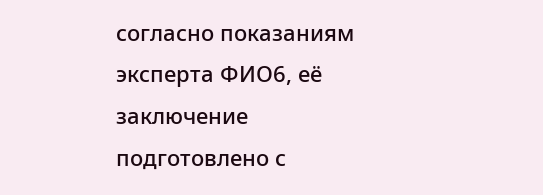согласно показаниям эксперта ФИО6, её заключение подготовлено с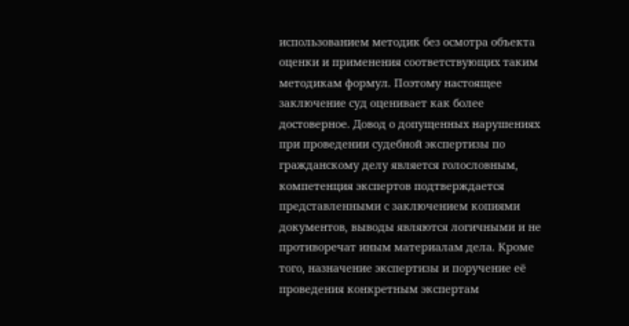использованием методик без осмотра объекта оценки и применения соответствующих таким методикам формул. Поэтому настоящее заключение суд оценивает как более достоверное. Довод о допущенных нарушениях при проведении судебной экспертизы по гражданскому делу является голословным, компетенция экспертов подтверждается представленными с заключением копиями документов, выводы являются логичными и не противоречат иным материалам дела. Кроме того, назначение экспертизы и поручение её проведения конкретным экспертам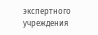экспертного учреждения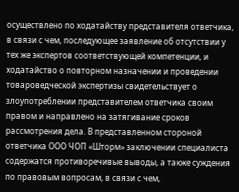осуществлено по ходатайству представителя ответчика, в связи с чем, последующее заявление об отсутствии у тех же экспертов соответствующей компетенции, и ходатайство о повторном назначении и проведении товароведческой экспертизы свидетельствует о злоупотреблении представителем ответчика своим правом и направлено на затягивание сроков рассмотрения дела. В представленном стороной ответчика ООО ЧОП «Шторм» заключении специалиста содержатся противоречивые выводы, а также суждения по правовым вопросам, в связи с чем,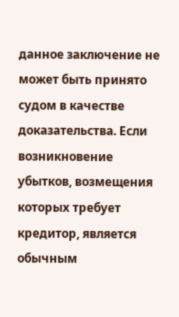данное заключение не может быть принято судом в качестве доказательства. Если возникновение убытков, возмещения которых требует кредитор, является обычным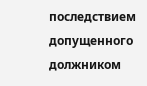последствием допущенного должником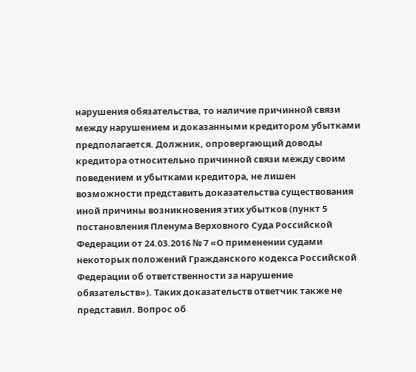нарушения обязательства, то наличие причинной связи между нарушением и доказанными кредитором убытками предполагается. Должник, опровергающий доводы кредитора относительно причинной связи между своим поведением и убытками кредитора, не лишен возможности представить доказательства существования иной причины возникновения этих убытков (пункт 5 постановления Пленума Верховного Суда Российской Федерации от 24.03.2016 № 7 «О применении судами некоторых положений Гражданского кодекса Российской Федерации об ответственности за нарушение обязательств»). Таких доказательств ответчик также не представил. Вопрос об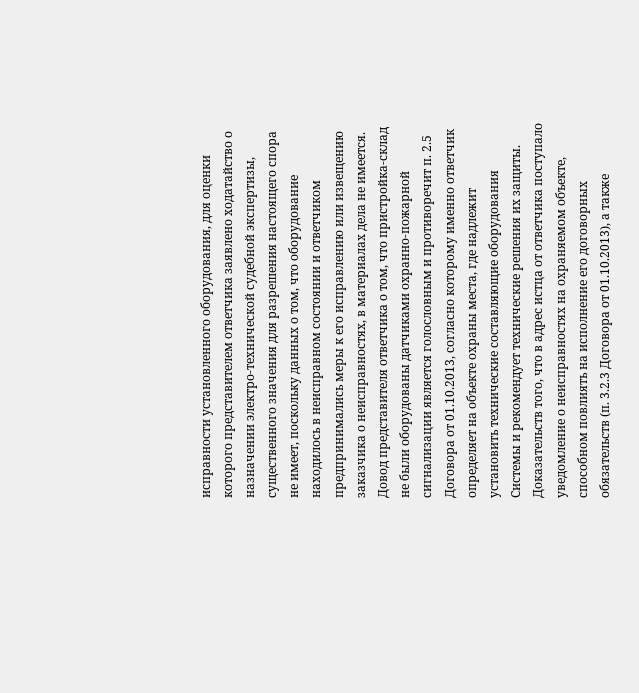исправности установленного оборудования, для оценки которого представителем ответчика заявлено ходатайство о назначении электро-технической судебной экспертизы, существенного значения для разрешения настоящего спора не имеет, поскольку данных о том, что оборудование находилось в неисправном состоянии и ответчиком предпринимались меры к его исправлению или извещению заказчика о неисправностях, в материалах дела не имеется. Довод представителя ответчика о том, что пристройка-склад не были оборудованы датчиками охранно-пожарной сигнализации является голословным и противоречит п. 2.5 Договора от 01.10.2013, согласно которому именно ответчик определяет на объекте охраны места, где надлежит установить технические составляющие оборудования Системы и рекомендует технические решения их защиты. Доказательств того, что в адрес истца от ответчика поступало уведомление о неисправностях на охраняемом объекте, способном повлиять на исполнение его договорных обязательств (п. 3.2.3 Договора от 01.10.2013), а также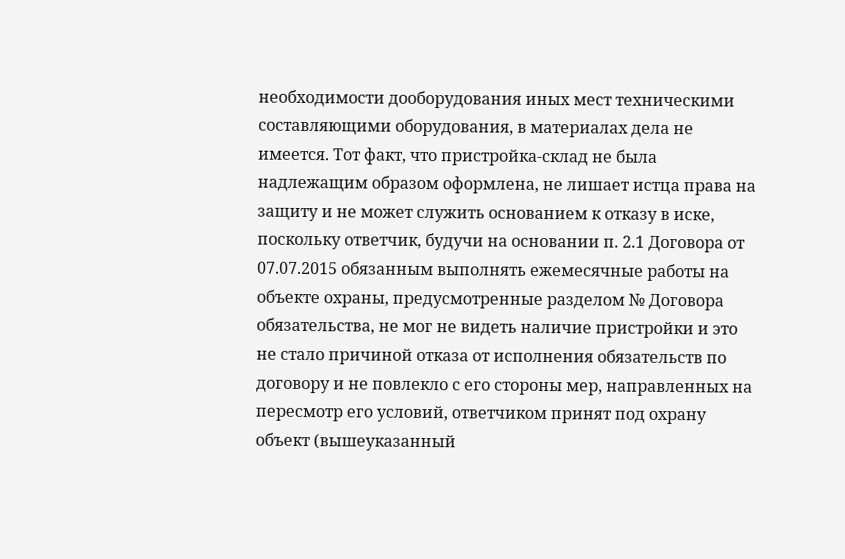необходимости дооборудования иных мест техническими составляющими оборудования, в материалах дела не имеется. Тот факт, что пристройка-склад не была надлежащим образом оформлена, не лишает истца права на защиту и не может служить основанием к отказу в иске, поскольку ответчик, будучи на основании п. 2.1 Договора от 07.07.2015 обязанным выполнять ежемесячные работы на объекте охраны, предусмотренные разделом № Договора обязательства, не мог не видеть наличие пристройки и это не стало причиной отказа от исполнения обязательств по договору и не повлекло с его стороны мер, направленных на пересмотр его условий, ответчиком принят под охрану объект (вышеуказанный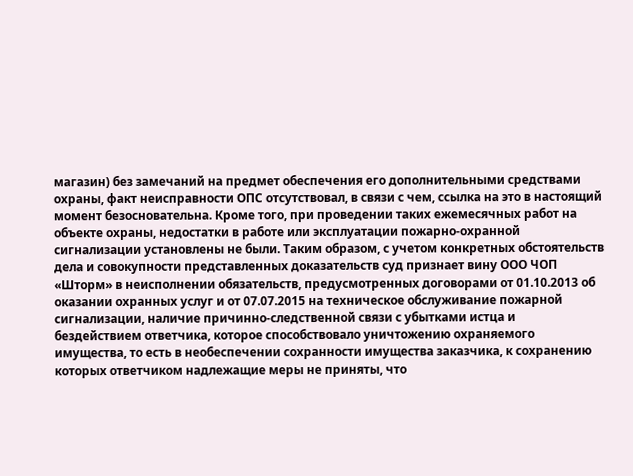магазин) без замечаний на предмет обеспечения его дополнительными средствами охраны, факт неисправности ОПС отсутствовал, в связи с чем, ссылка на это в настоящий момент безосновательна. Кроме того, при проведении таких ежемесячных работ на объекте охраны, недостатки в работе или эксплуатации пожарно-охранной сигнализации установлены не были. Таким образом, с учетом конкретных обстоятельств дела и совокупности представленных доказательств суд признает вину ООО ЧОП «Шторм» в неисполнении обязательств, предусмотренных договорами от 01.10.2013 об оказании охранных услуг и от 07.07.2015 на техническое обслуживание пожарной сигнализации, наличие причинно-следственной связи с убытками истца и бездействием ответчика, которое способствовало уничтожению охраняемого имущества, то есть в необеспечении сохранности имущества заказчика, к сохранению которых ответчиком надлежащие меры не приняты, что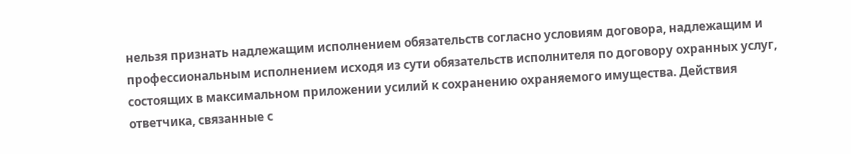нельзя признать надлежащим исполнением обязательств согласно условиям договора, надлежащим и профессиональным исполнением исходя из сути обязательств исполнителя по договору охранных услуг, состоящих в максимальном приложении усилий к сохранению охраняемого имущества. Действия ответчика, связанные с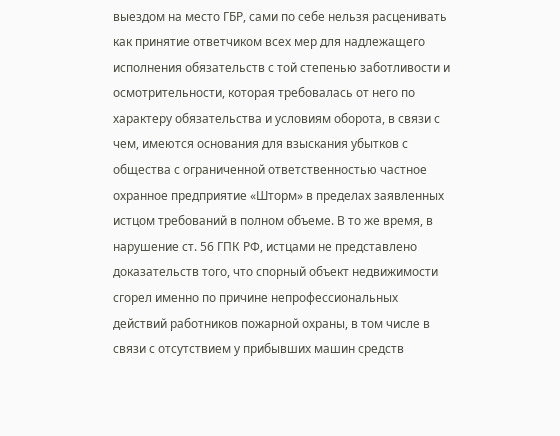выездом на место ГБР, сами по себе нельзя расценивать как принятие ответчиком всех мер для надлежащего исполнения обязательств с той степенью заботливости и осмотрительности, которая требовалась от него по характеру обязательства и условиям оборота, в связи с чем, имеются основания для взыскания убытков с общества с ограниченной ответственностью частное охранное предприятие «Шторм» в пределах заявленных истцом требований в полном объеме. В то же время, в нарушение ст. 56 ГПК РФ, истцами не представлено доказательств того, что спорный объект недвижимости сгорел именно по причине непрофессиональных действий работников пожарной охраны, в том числе в связи с отсутствием у прибывших машин средств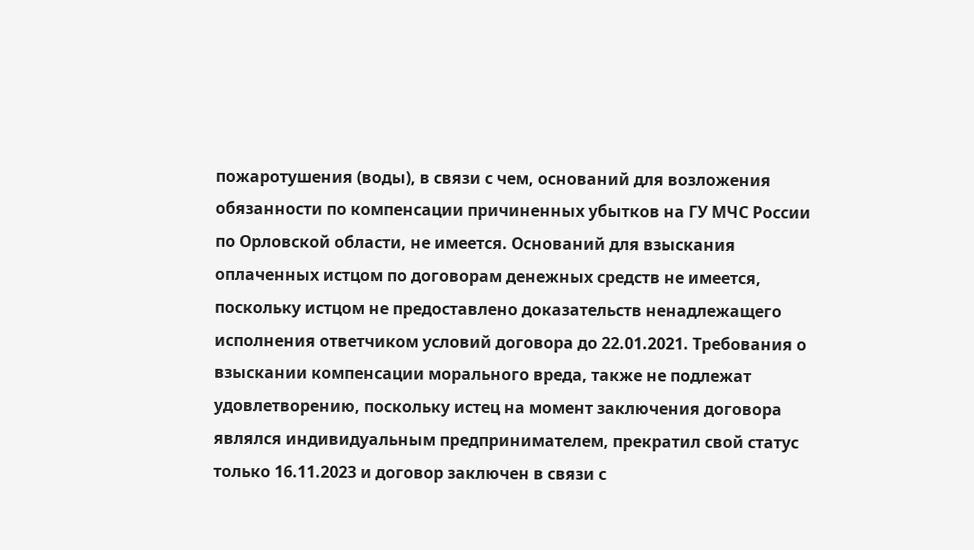пожаротушения (воды), в связи с чем, оснований для возложения обязанности по компенсации причиненных убытков на ГУ МЧС России по Орловской области, не имеется. Оснований для взыскания оплаченных истцом по договорам денежных средств не имеется, поскольку истцом не предоставлено доказательств ненадлежащего исполнения ответчиком условий договора до 22.01.2021. Требования о взыскании компенсации морального вреда, также не подлежат удовлетворению, поскольку истец на момент заключения договора являлся индивидуальным предпринимателем, прекратил свой статус только 16.11.2023 и договор заключен в связи с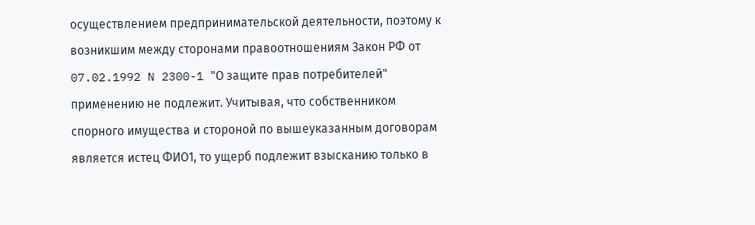осуществлением предпринимательской деятельности, поэтому к возникшим между сторонами правоотношениям Закон РФ от 07.02.1992 N 2300-1 "О защите прав потребителей" применению не подлежит. Учитывая, что собственником спорного имущества и стороной по вышеуказанным договорам является истец ФИО1, то ущерб подлежит взысканию только в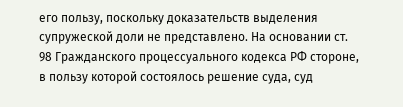его пользу, поскольку доказательств выделения супружеской доли не представлено. На основании ст. 98 Гражданского процессуального кодекса РФ стороне, в пользу которой состоялось решение суда, суд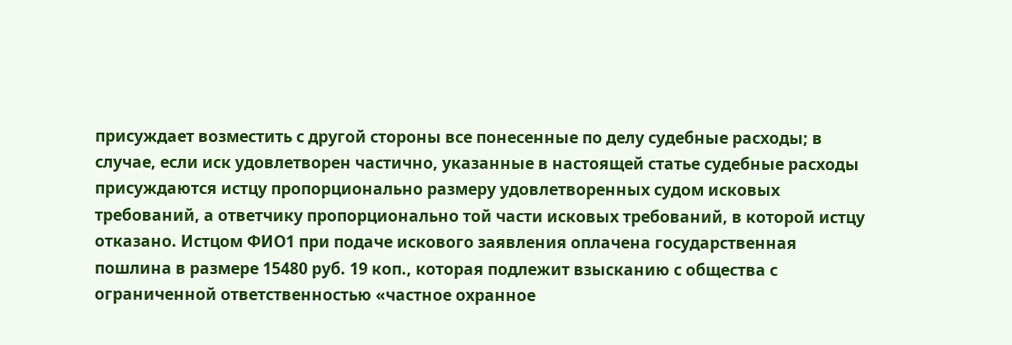присуждает возместить с другой стороны все понесенные по делу судебные расходы; в случае, если иск удовлетворен частично, указанные в настоящей статье судебные расходы присуждаются истцу пропорционально размеру удовлетворенных судом исковых требований, а ответчику пропорционально той части исковых требований, в которой истцу отказано. Истцом ФИО1 при подаче искового заявления оплачена государственная пошлина в размере 15480 руб. 19 коп., которая подлежит взысканию с общества с ограниченной ответственностью «частное охранное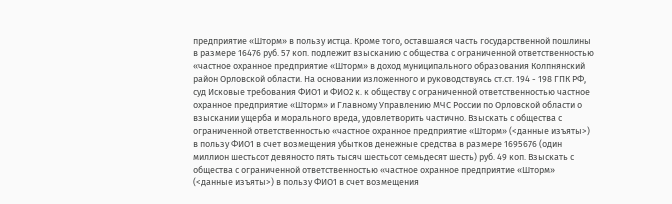предприятие «Шторм» в пользу истца. Кроме того, оставшаяся часть государственной пошлины в размере 16476 руб. 57 коп. подлежит взысканию с общества с ограниченной ответственностью «частное охранное предприятие «Шторм» в доход муниципального образования Колпнянский район Орловской области. На основании изложенного и руководствуясь ст.ст. 194 - 198 ГПК РФ, суд Исковые требования ФИО1 и ФИО2 к. к обществу с ограниченной ответственностью частное охранное предприятие «Шторм» и Главному Управлению МЧС России по Орловской области о взыскании ущерба и морального вреда, удовлетворить частично. Взыскать с общества с ограниченной ответственностью «частное охранное предприятие «Шторм» (<данные изъяты>) в пользу ФИО1 в счет возмещения убытков денежные средства в размере 1695676 (один миллион шестьсот девяносто пять тысяч шестьсот семьдесят шесть) руб. 49 коп. Взыскать с общества с ограниченной ответственностью «частное охранное предприятие «Шторм» (<данные изъяты>) в пользу ФИО1 в счет возмещения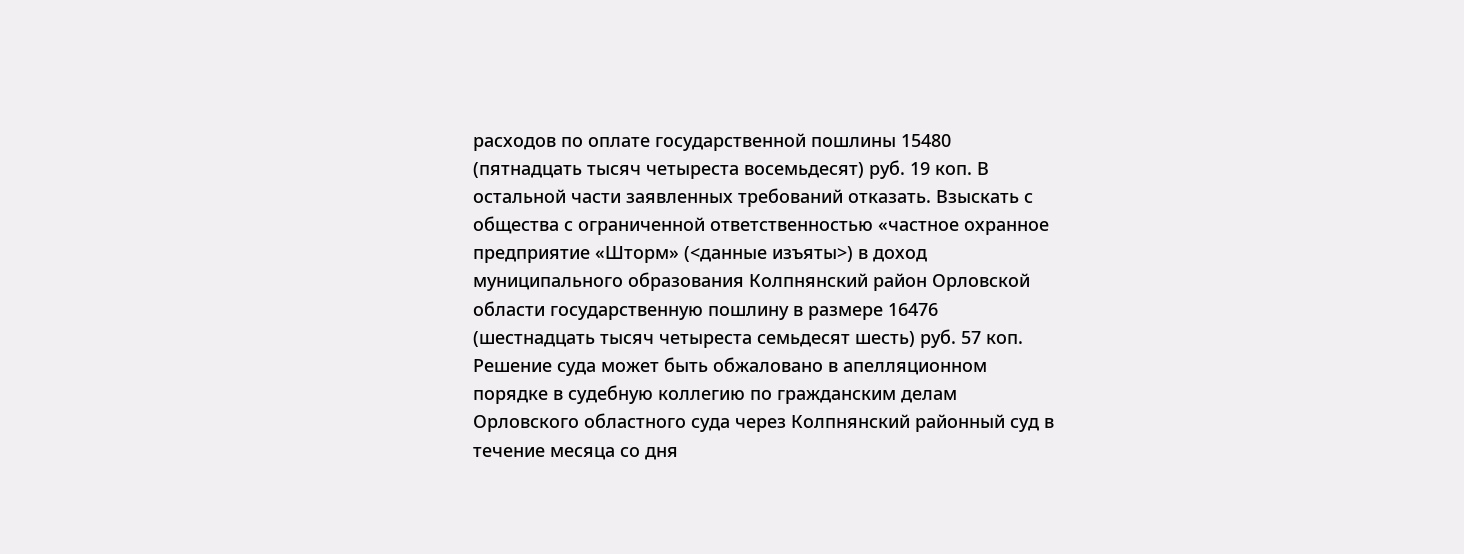расходов по оплате государственной пошлины 15480 (пятнадцать тысяч четыреста восемьдесят) руб. 19 коп. В остальной части заявленных требований отказать. Взыскать с общества с ограниченной ответственностью «частное охранное предприятие «Шторм» (<данные изъяты>) в доход муниципального образования Колпнянский район Орловской области государственную пошлину в размере 16476 (шестнадцать тысяч четыреста семьдесят шесть) руб. 57 коп. Решение суда может быть обжаловано в апелляционном порядке в судебную коллегию по гражданским делам Орловского областного суда через Колпнянский районный суд в течение месяца со дня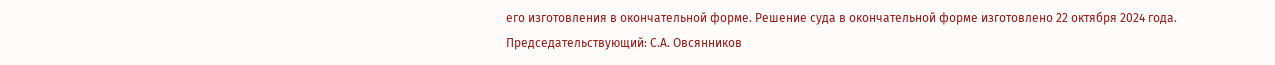его изготовления в окончательной форме. Решение суда в окончательной форме изготовлено 22 октября 2024 года. Председательствующий: С.А. Овсянников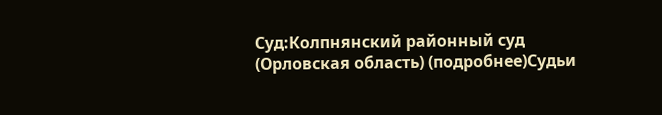Суд:Колпнянский районный суд (Орловская область) (подробнее)Судьи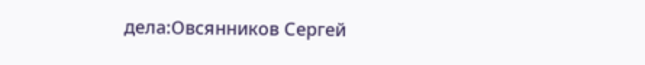дела:Овсянников Сергей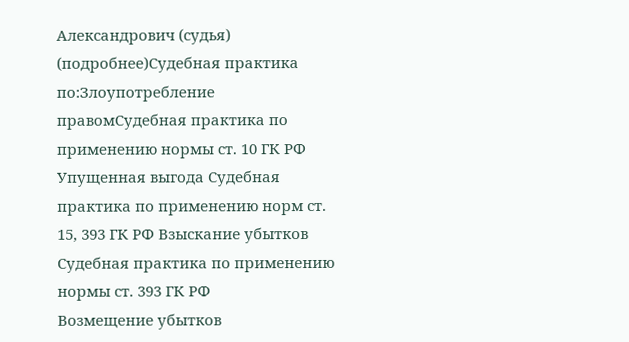Александрович (судья) (подробнее)Судебная практика по:Злоупотребление правомСудебная практика по применению нормы ст. 10 ГК РФ Упущенная выгода Судебная практика по применению норм ст. 15, 393 ГК РФ Взыскание убытков Судебная практика по применению нормы ст. 393 ГК РФ
Возмещение убытков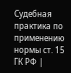Судебная практика по применению нормы ст. 15 ГК РФ |